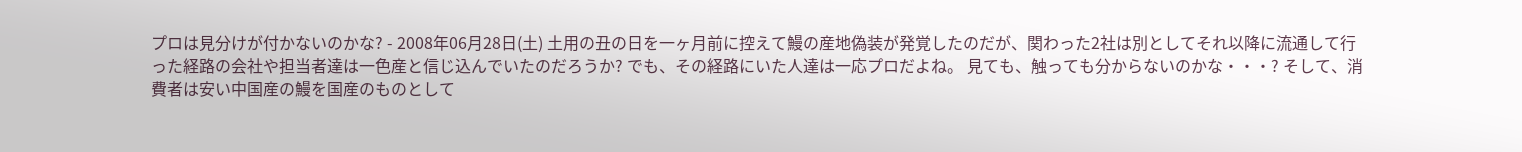プロは見分けが付かないのかな? - 2008年06月28日(土) 土用の丑の日を一ヶ月前に控えて鰻の産地偽装が発覚したのだが、関わった2社は別としてそれ以降に流通して行った経路の会社や担当者達は一色産と信じ込んでいたのだろうか? でも、その経路にいた人達は一応プロだよね。 見ても、触っても分からないのかな・・・? そして、消費者は安い中国産の鰻を国産のものとして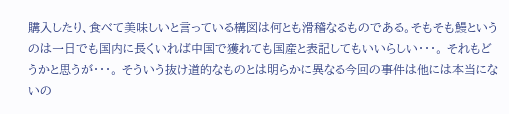購入したり、食べて美味しいと言っている構図は何とも滑稽なるものである。そもそも鰻というのは一日でも国内に長くいれば中国で獲れても国産と表記してもいいらしい・・・。 それもどうかと思うが・・・。 そういう抜け道的なものとは明らかに異なる今回の事件は他には本当にないの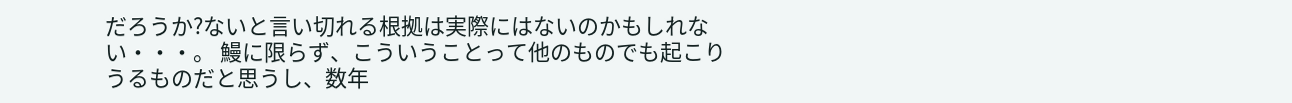だろうか?ないと言い切れる根拠は実際にはないのかもしれない・・・。 鰻に限らず、こういうことって他のものでも起こりうるものだと思うし、数年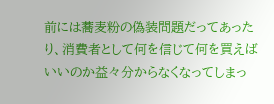前には蕎麦粉の偽装問題だってあったり、消費者として何を信じて何を買えばいいのか益々分からなくなってしまっ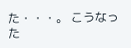た・・・。 こうなった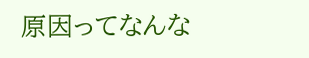原因ってなんな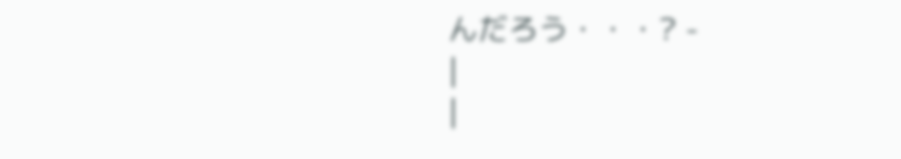んだろう・・・? -
|
|